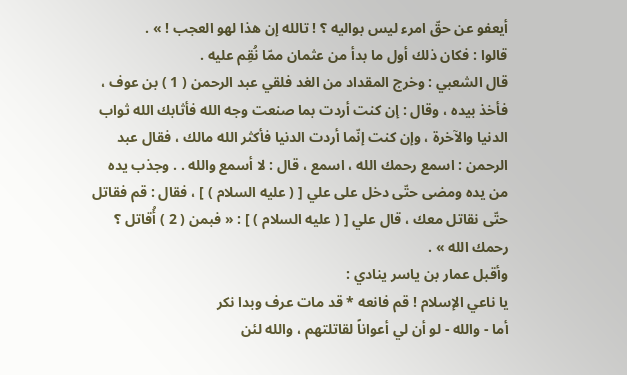أيعفو عن حقّ امرء ليس بواليه ؟ ! تالله إن هذا لهو العجب ! » .
قالوا : فكان ذلك أول ما بدأ من عثمان ممّا نُقِم عليه .
قال الشعبي : وخرج المقداد من الغد فلقي عبد الرحمن ( 1 ) بن عوف ، فأخذ بيده ، وقال : إن كنت أردت بما صنعت وجه الله فأثابك الله ثواب الدنيا والآخرة ، وإن كنت إنّما أردت الدنيا فأكثر الله مالك ، فقال عبد الرحمن : اسمع رحمك الله ، اسمع ، قال : لا أسمع والله . . وجذب يده من يده ومضى حتّى دخل على علي [ ( عليه السلام ) ] ، فقال : قم فقاتل حتّى نقاتل معك ، قال علي [ ( عليه السلام ) ] : « فبمن ( 2 ) أُقاتل ؟ رحمك الله » .
وأقبل عمار بن ياسر ينادي :
يا ناعي الإسلام ! قم فانعه * قد مات عرف وبدا نكر
أما - والله - لو أن لي أعواناً لقاتلتهم ، والله لئن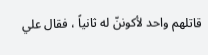قاتلهم واحد لأكوننّ له ثانياً ، فقال علي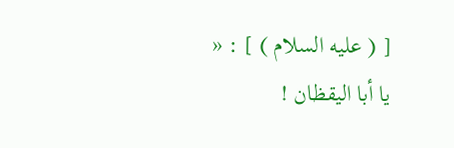[ ( عليه السلام ) ] : « يا أبا اليقظان !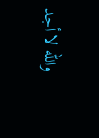والله لا أجد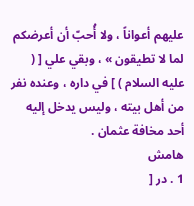عليهم أعواناً ، ولا أُحبّ أن أعرضكم لما لا تطيقون » ، وبقي علي [ ( عليه السلام ) ] في داره ، وعنده نفر من أهل بيته ، وليس يدخل إليه أحد مخافة عثمان .
هامش
1 . در [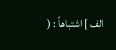الف ] اشتباهاً : (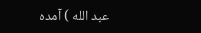عبد الله ) آمده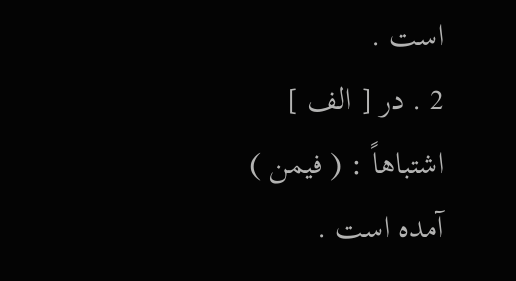است .
2 . در [ الف ] اشتباهاً : ( فيمن ) آمده است .